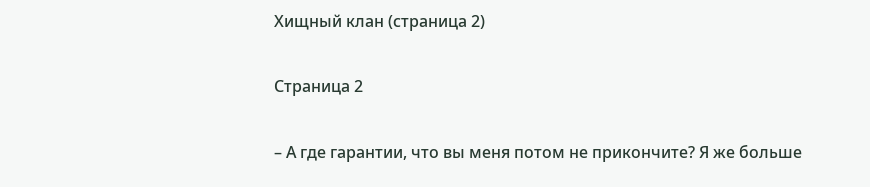Хищный клан (страница 2)

Страница 2

– А где гарантии, что вы меня потом не прикончите? Я же больше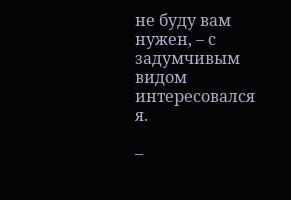не буду вам нужен, – с задумчивым видом интересовался я.

–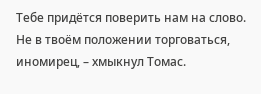Тебе придётся поверить нам на слово. Не в твоём положении торговаться, иномирец, – хмыкнул Томас.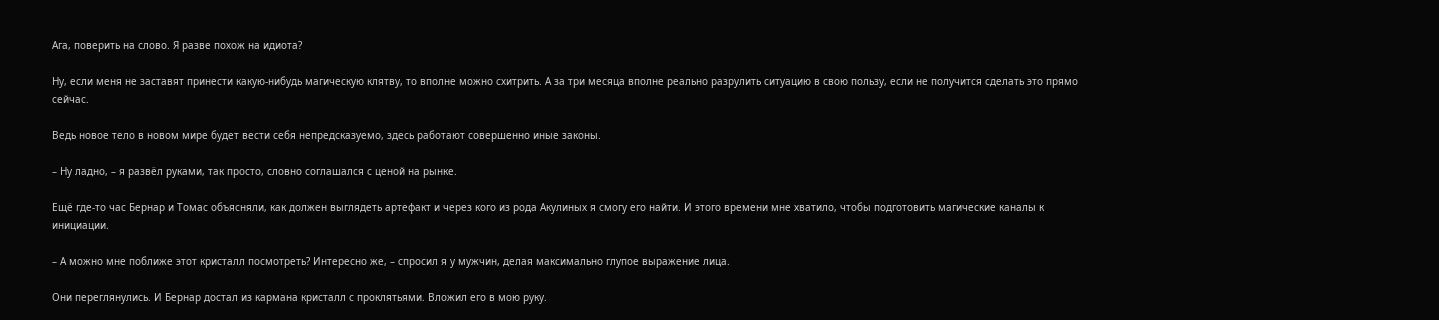Ага, поверить на слово. Я разве похож на идиота?

Ну, если меня не заставят принести какую-нибудь магическую клятву, то вполне можно схитрить. А за три месяца вполне реально разрулить ситуацию в свою пользу, если не получится сделать это прямо сейчас.

Ведь новое тело в новом мире будет вести себя непредсказуемо, здесь работают совершенно иные законы.

– Ну ладно, – я развёл руками, так просто, словно соглашался с ценой на рынке.

Ещё где-то час Бернар и Томас объясняли, как должен выглядеть артефакт и через кого из рода Акулиных я смогу его найти. И этого времени мне хватило, чтобы подготовить магические каналы к инициации.

– А можно мне поближе этот кристалл посмотреть? Интересно же, – спросил я у мужчин, делая максимально глупое выражение лица.

Они переглянулись. И Бернар достал из кармана кристалл с проклятьями. Вложил его в мою руку.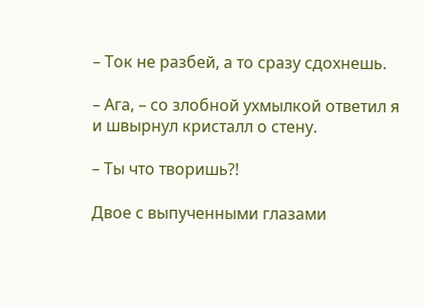– Ток не разбей, а то сразу сдохнешь.

– Ага, – со злобной ухмылкой ответил я и швырнул кристалл о стену.

– Ты что творишь?!

Двое с выпученными глазами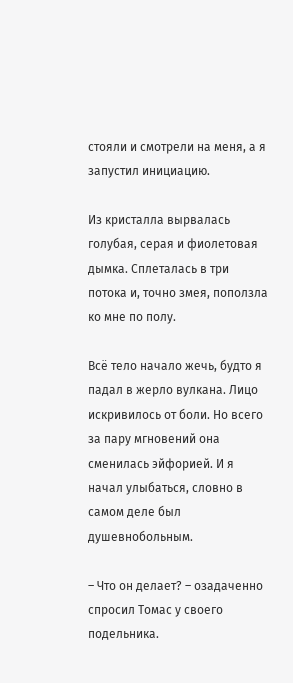стояли и смотрели на меня, а я запустил инициацию.

Из кристалла вырвалась голубая, серая и фиолетовая дымка. Сплеталась в три потока и, точно змея, поползла ко мне по полу.

Всё тело начало жечь, будто я падал в жерло вулкана. Лицо искривилось от боли. Но всего за пару мгновений она сменилась эйфорией. И я начал улыбаться, словно в самом деле был душевнобольным.

– Что он делает? – озадаченно спросил Томас у своего подельника.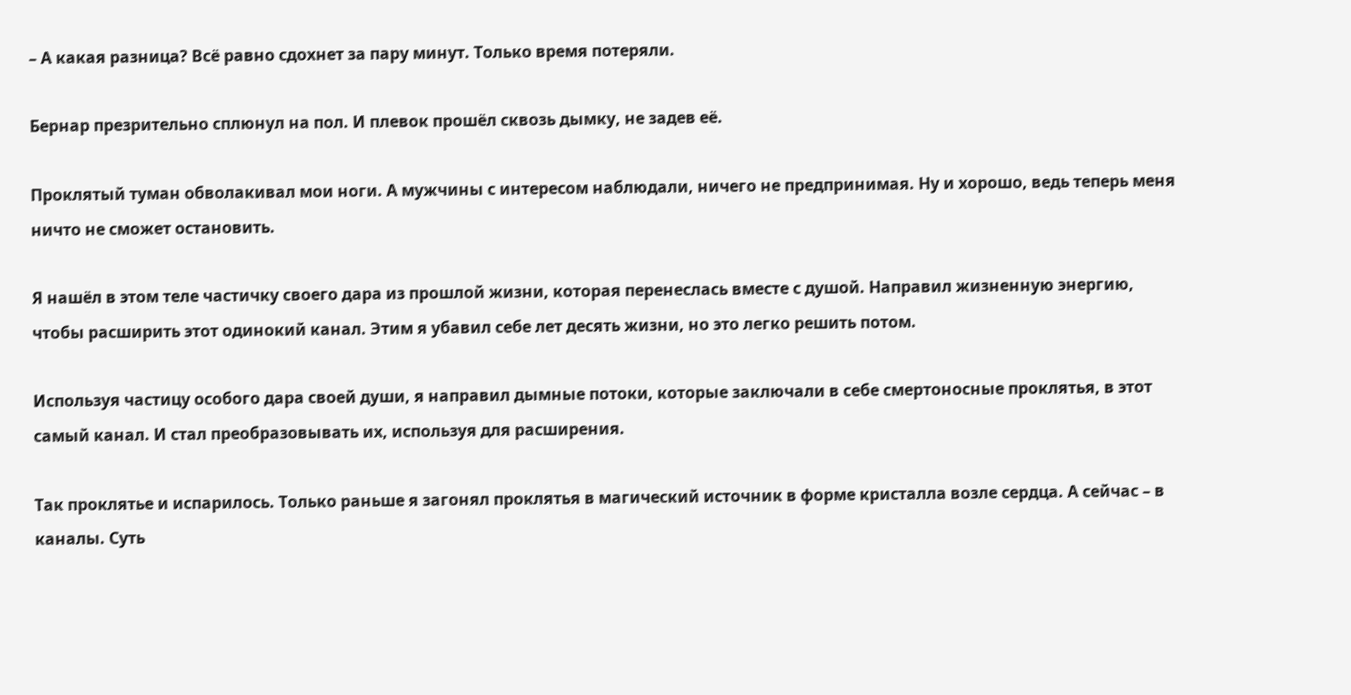– А какая разница? Всё равно сдохнет за пару минут. Только время потеряли.

Бернар презрительно сплюнул на пол. И плевок прошёл сквозь дымку, не задев её.

Проклятый туман обволакивал мои ноги. А мужчины с интересом наблюдали, ничего не предпринимая. Ну и хорошо, ведь теперь меня ничто не сможет остановить.

Я нашёл в этом теле частичку своего дара из прошлой жизни, которая перенеслась вместе с душой. Направил жизненную энергию, чтобы расширить этот одинокий канал. Этим я убавил себе лет десять жизни, но это легко решить потом.

Используя частицу особого дара своей души, я направил дымные потоки, которые заключали в себе смертоносные проклятья, в этот самый канал. И стал преобразовывать их, используя для расширения.

Так проклятье и испарилось. Только раньше я загонял проклятья в магический источник в форме кристалла возле сердца. А сейчас – в каналы. Суть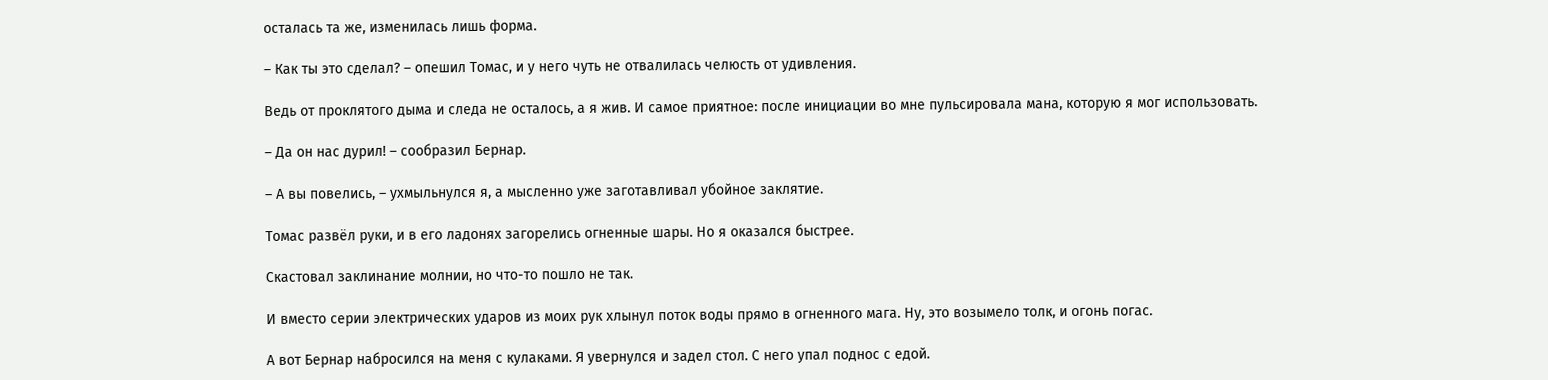осталась та же, изменилась лишь форма.

– Как ты это сделал? – опешил Томас, и у него чуть не отвалилась челюсть от удивления.

Ведь от проклятого дыма и следа не осталось, а я жив. И самое приятное: после инициации во мне пульсировала мана, которую я мог использовать.

– Да он нас дурил! – сообразил Бернар.

– А вы повелись, – ухмыльнулся я, а мысленно уже заготавливал убойное заклятие.

Томас развёл руки, и в его ладонях загорелись огненные шары. Но я оказался быстрее.

Скастовал заклинание молнии, но что-то пошло не так.

И вместо серии электрических ударов из моих рук хлынул поток воды прямо в огненного мага. Ну, это возымело толк, и огонь погас.

А вот Бернар набросился на меня с кулаками. Я увернулся и задел стол. С него упал поднос с едой.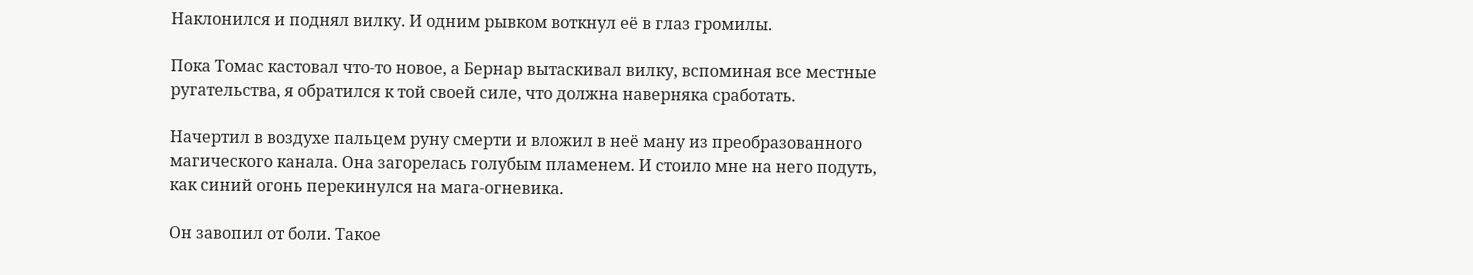Наклонился и поднял вилку. И одним рывком воткнул её в глаз громилы.

Пока Томас кастовал что-то новое, а Бернар вытаскивал вилку, вспоминая все местные ругательства, я обратился к той своей силе, что должна наверняка сработать.

Начертил в воздухе пальцем руну смерти и вложил в неё ману из преобразованного магического канала. Она загорелась голубым пламенем. И стоило мне на него подуть, как синий огонь перекинулся на мага-огневика.

Он завопил от боли. Такое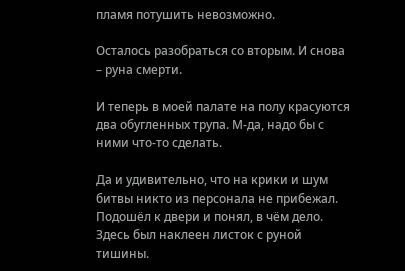пламя потушить невозможно.

Осталось разобраться со вторым. И снова – руна смерти.

И теперь в моей палате на полу красуются два обугленных трупа. М-да, надо бы с ними что-то сделать.

Да и удивительно, что на крики и шум битвы никто из персонала не прибежал. Подошёл к двери и понял, в чём дело. Здесь был наклеен листок с руной тишины.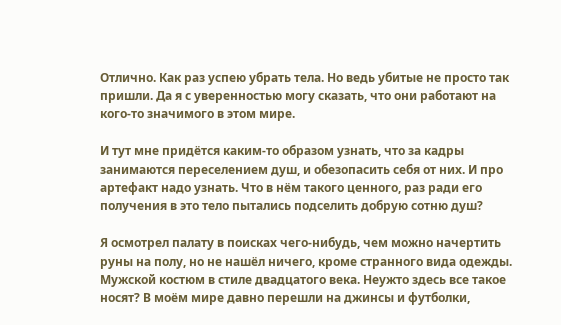Отлично. Как раз успею убрать тела. Но ведь убитые не просто так пришли. Да я с уверенностью могу сказать, что они работают на кого-то значимого в этом мире.

И тут мне придётся каким-то образом узнать, что за кадры занимаются переселением душ, и обезопасить себя от них. И про артефакт надо узнать. Что в нём такого ценного, раз ради его получения в это тело пытались подселить добрую сотню душ?

Я осмотрел палату в поисках чего-нибудь, чем можно начертить руны на полу, но не нашёл ничего, кроме странного вида одежды. Мужской костюм в стиле двадцатого века. Неужто здесь все такое носят? В моём мире давно перешли на джинсы и футболки,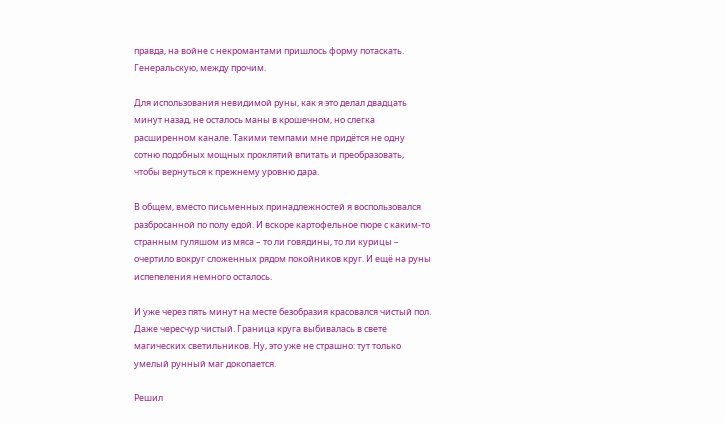правда, на войне с некромантами пришлось форму потаскать. Генеральскую, между прочим.

Для использования невидимой руны, как я это делал двадцать минут назад, не осталось маны в крошечном, но слегка расширенном канале. Такими темпами мне придётся не одну сотню подобных мощных проклятий впитать и преобразовать, чтобы вернуться к прежнему уровню дара.

В общем, вместо письменных принадлежностей я воспользовался разбросанной по полу едой. И вскоре картофельное пюре с каким-то странным гуляшом из мяса – то ли говядины, то ли курицы – очертило вокруг сложенных рядом покойников круг. И ещё на руны испепеления немного осталось.

И уже через пять минут на месте безобразия красовался чистый пол. Даже чересчур чистый. Граница круга выбивалась в свете магических светильников. Ну, это уже не страшно: тут только умелый рунный маг докопается.

Решил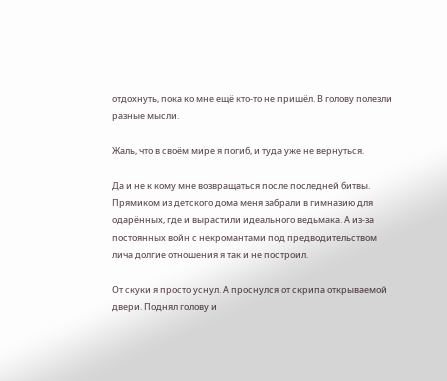отдохнуть, пока ко мне ещё кто-то не пришёл. В голову полезли разные мысли.

Жаль, что в своём мире я погиб, и туда уже не вернуться.

Да и не к кому мне возвращаться после последней битвы. Прямиком из детского дома меня забрали в гимназию для одарённых, где и вырастили идеального ведьмака. А из-за постоянных войн с некромантами под предводительством лича долгие отношения я так и не построил.

От скуки я просто уснул. А проснулся от скрипа открываемой двери. Поднял голову и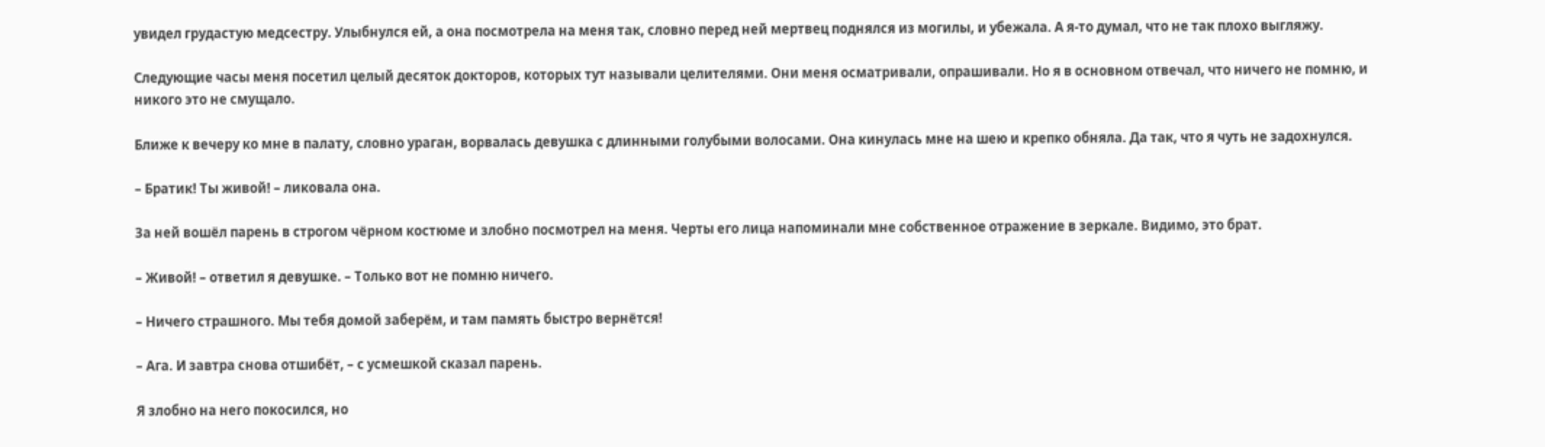увидел грудастую медсестру. Улыбнулся ей, а она посмотрела на меня так, словно перед ней мертвец поднялся из могилы, и убежала. А я-то думал, что не так плохо выгляжу.

Следующие часы меня посетил целый десяток докторов, которых тут называли целителями. Они меня осматривали, опрашивали. Но я в основном отвечал, что ничего не помню, и никого это не смущало.

Ближе к вечеру ко мне в палату, словно ураган, ворвалась девушка с длинными голубыми волосами. Она кинулась мне на шею и крепко обняла. Да так, что я чуть не задохнулся.

– Братик! Ты живой! – ликовала она.

За ней вошёл парень в строгом чёрном костюме и злобно посмотрел на меня. Черты его лица напоминали мне собственное отражение в зеркале. Видимо, это брат.

– Живой! – ответил я девушке. – Только вот не помню ничего.

– Ничего страшного. Мы тебя домой заберём, и там память быстро вернётся!

– Ага. И завтра снова отшибёт, – с усмешкой сказал парень.

Я злобно на него покосился, но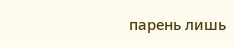парень лишь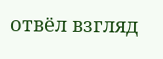отвёл взгляд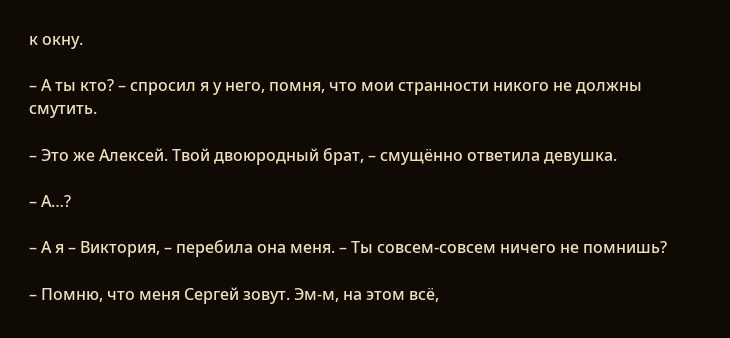к окну.

– А ты кто? – спросил я у него, помня, что мои странности никого не должны смутить.

– Это же Алексей. Твой двоюродный брат, – смущённо ответила девушка.

– А…?

– А я – Виктория, – перебила она меня. – Ты совсем-совсем ничего не помнишь?

– Помню, что меня Сергей зовут. Эм-м, на этом всё,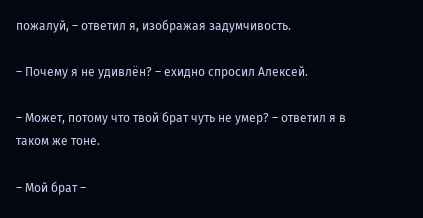пожалуй, – ответил я, изображая задумчивость.

– Почему я не удивлён? – ехидно спросил Алексей.

– Может, потому что твой брат чуть не умер? – ответил я в таком же тоне.

– Мой брат –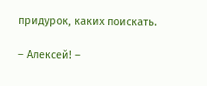придурок, каких поискать.

– Алексей! –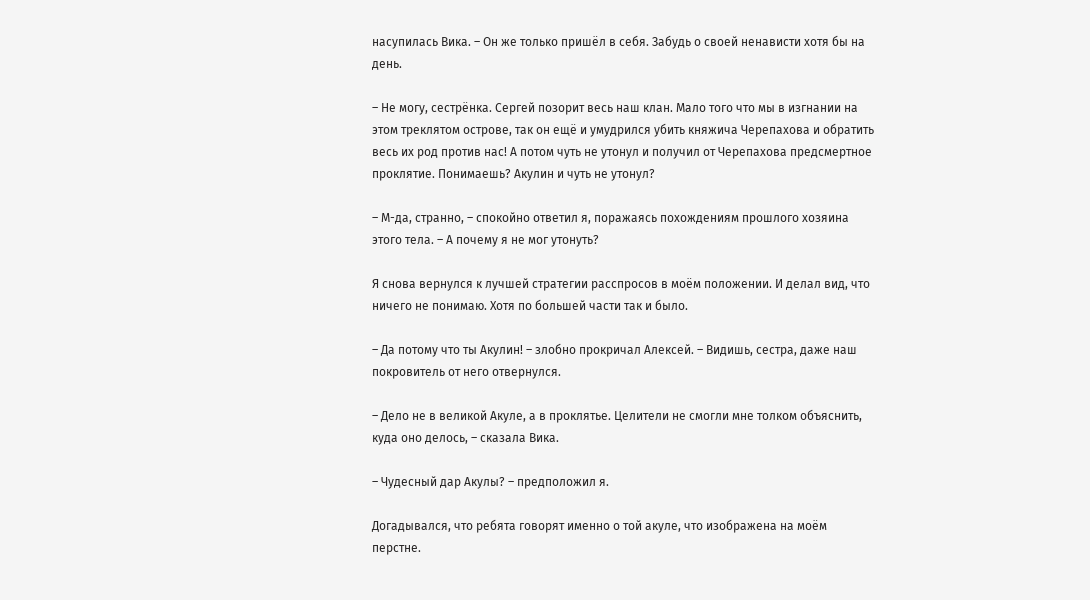насупилась Вика. – Он же только пришёл в себя. Забудь о своей ненависти хотя бы на день.

– Не могу, сестрёнка. Сергей позорит весь наш клан. Мало того что мы в изгнании на этом треклятом острове, так он ещё и умудрился убить княжича Черепахова и обратить весь их род против нас! А потом чуть не утонул и получил от Черепахова предсмертное проклятие. Понимаешь? Акулин и чуть не утонул?

– М-да, странно, – спокойно ответил я, поражаясь похождениям прошлого хозяина этого тела. – А почему я не мог утонуть?

Я снова вернулся к лучшей стратегии расспросов в моём положении. И делал вид, что ничего не понимаю. Хотя по большей части так и было.

– Да потому что ты Акулин! – злобно прокричал Алексей. – Видишь, сестра, даже наш покровитель от него отвернулся.

– Дело не в великой Акуле, а в проклятье. Целители не смогли мне толком объяснить, куда оно делось, – сказала Вика.

– Чудесный дар Акулы? – предположил я.

Догадывался, что ребята говорят именно о той акуле, что изображена на моём перстне.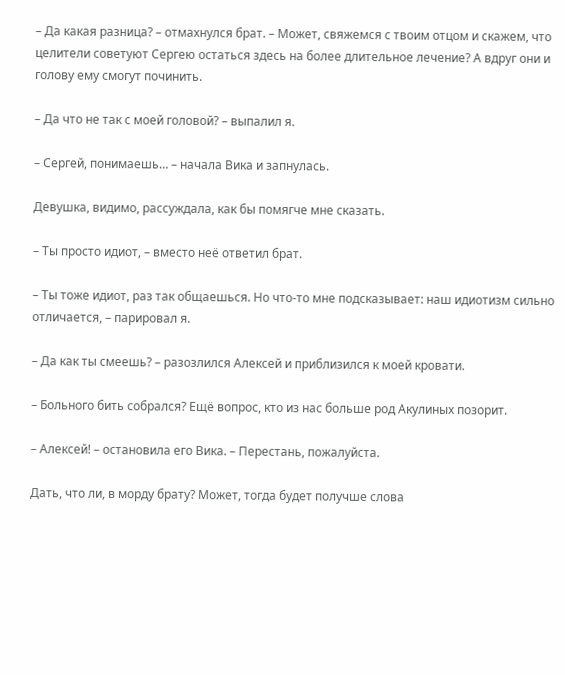– Да какая разница? – отмахнулся брат. – Может, свяжемся с твоим отцом и скажем, что целители советуют Сергею остаться здесь на более длительное лечение? А вдруг они и голову ему смогут починить.

– Да что не так с моей головой? – выпалил я.

– Сергей, понимаешь… – начала Вика и запнулась.

Девушка, видимо, рассуждала, как бы помягче мне сказать.

– Ты просто идиот, – вместо неё ответил брат.

– Ты тоже идиот, раз так общаешься. Но что-то мне подсказывает: наш идиотизм сильно отличается, – парировал я.

– Да как ты смеешь? – разозлился Алексей и приблизился к моей кровати.

– Больного бить собрался? Ещё вопрос, кто из нас больше род Акулиных позорит.

– Алексей! – остановила его Вика. – Перестань, пожалуйста.

Дать, что ли, в морду брату? Может, тогда будет получше слова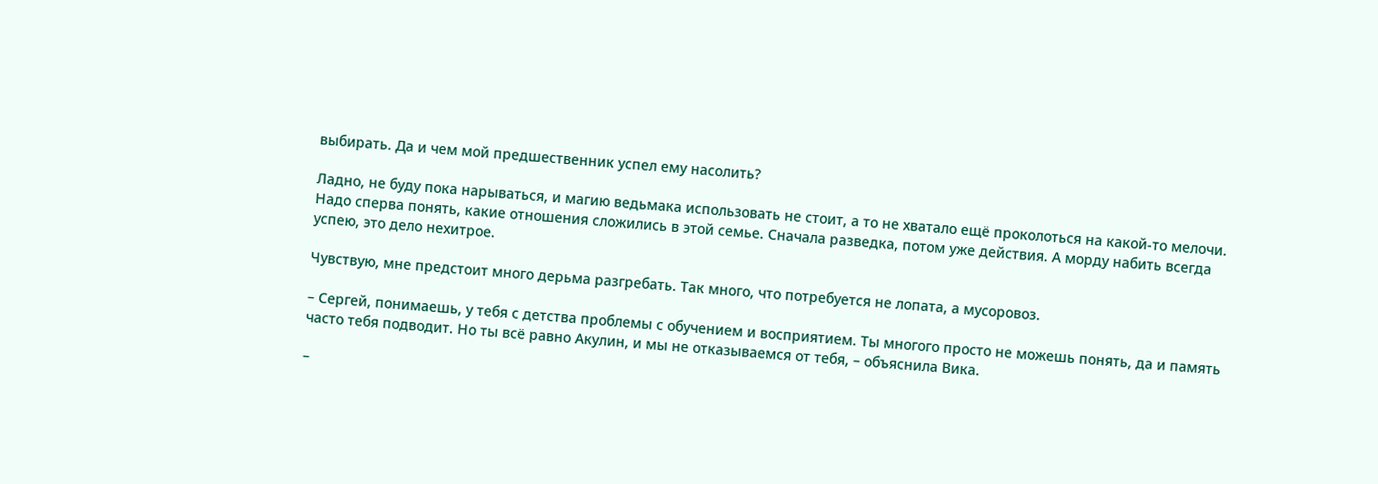выбирать. Да и чем мой предшественник успел ему насолить?

Ладно, не буду пока нарываться, и магию ведьмака использовать не стоит, а то не хватало ещё проколоться на какой-то мелочи. Надо сперва понять, какие отношения сложились в этой семье. Сначала разведка, потом уже действия. А морду набить всегда успею, это дело нехитрое.

Чувствую, мне предстоит много дерьма разгребать. Так много, что потребуется не лопата, а мусоровоз.

– Сергей, понимаешь, у тебя с детства проблемы с обучением и восприятием. Ты многого просто не можешь понять, да и память часто тебя подводит. Но ты всё равно Акулин, и мы не отказываемся от тебя, – объяснила Вика.

–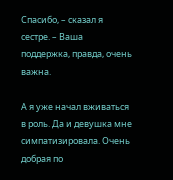Спасибо, – сказал я сестре. – Ваша поддержка, правда, очень важна.

А я уже начал вживаться в роль. Да и девушка мне симпатизировала. Очень добрая по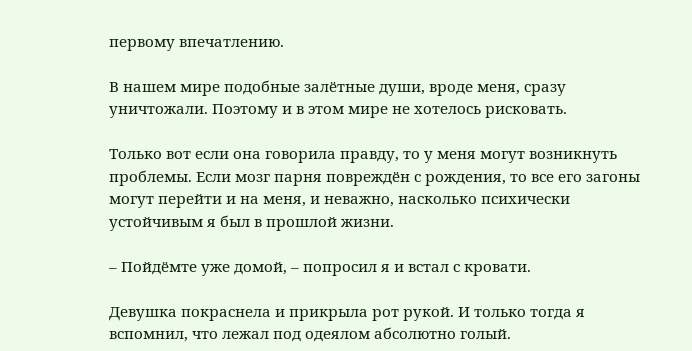первому впечатлению.

В нашем мире подобные залётные души, вроде меня, сразу уничтожали. Поэтому и в этом мире не хотелось рисковать.

Только вот если она говорила правду, то у меня могут возникнуть проблемы. Если мозг парня повреждён с рождения, то все его загоны могут перейти и на меня, и неважно, насколько психически устойчивым я был в прошлой жизни.

– Пойдёмте уже домой, – попросил я и встал с кровати.

Девушка покраснела и прикрыла рот рукой. И только тогда я вспомнил, что лежал под одеялом абсолютно голый.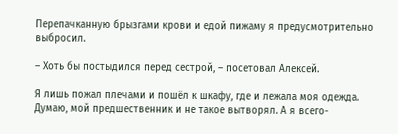Перепачканную брызгами крови и едой пижаму я предусмотрительно выбросил.

– Хоть бы постыдился перед сестрой, – посетовал Алексей.

Я лишь пожал плечами и пошёл к шкафу, где и лежала моя одежда. Думаю, мой предшественник и не такое вытворял. А я всего-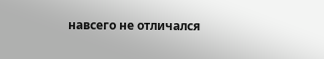навсего не отличался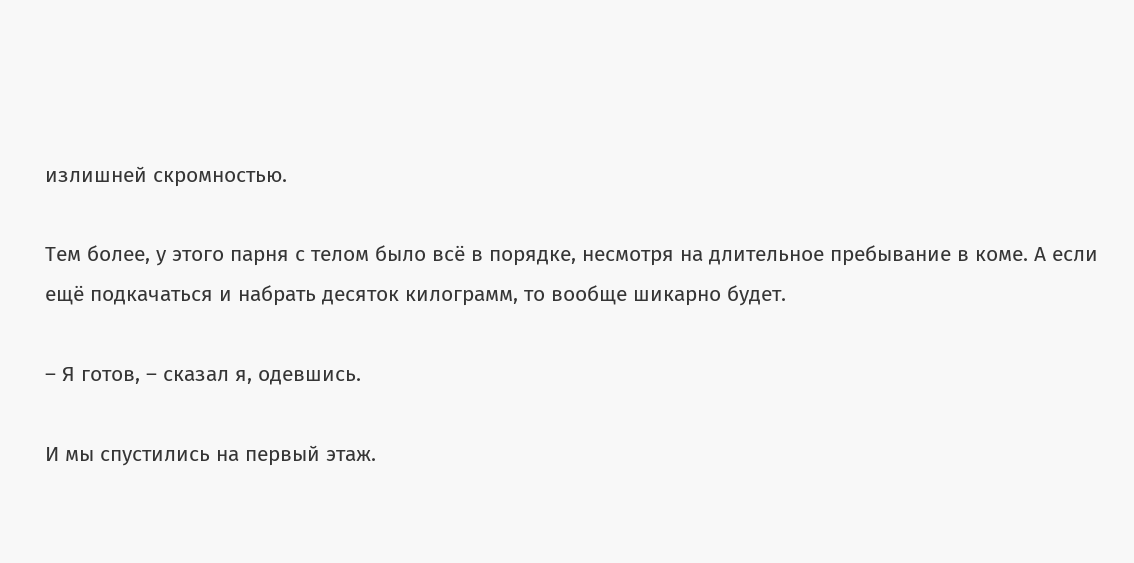излишней скромностью.

Тем более, у этого парня с телом было всё в порядке, несмотря на длительное пребывание в коме. А если ещё подкачаться и набрать десяток килограмм, то вообще шикарно будет.

– Я готов, – сказал я, одевшись.

И мы спустились на первый этаж.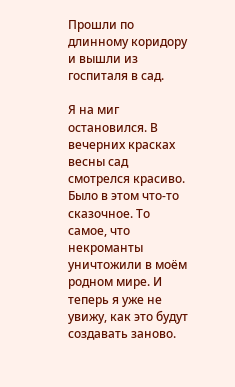Прошли по длинному коридору и вышли из госпиталя в сад.

Я на миг остановился. В вечерних красках весны сад смотрелся красиво. Было в этом что-то сказочное. То самое, что некроманты уничтожили в моём родном мире. И теперь я уже не увижу, как это будут создавать заново.